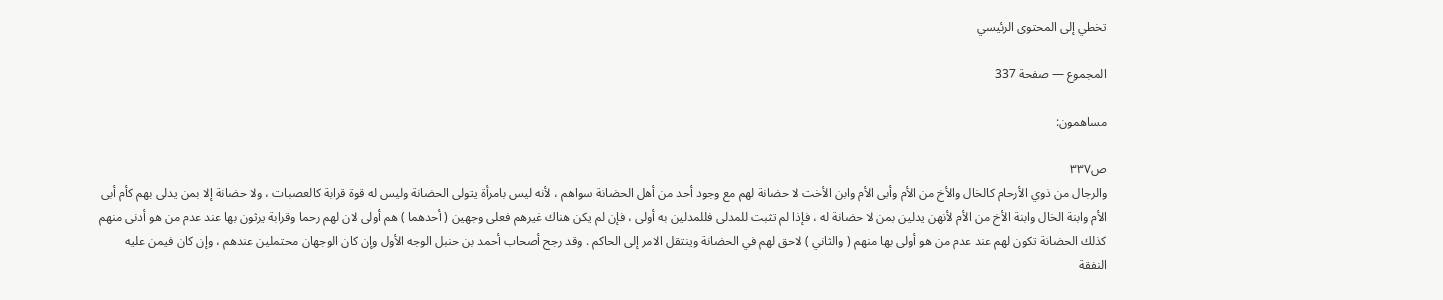تخطي إلى المحتوى الرئيسي

المجموع — صفحة 337

مساهمون:

ص٣٣٧
والرجال من ذوي الأرحام كالخال والأخ من الأم وأبى الأم وابن الأخت لا حضانة لهم مع وجود أحد من أهل الحضانة سواهم ، لأنه ليس بامرأة يتولى الحضانة وليس له قوة قرابة كالعصبات ، ولا حضانة إلا بمن يدلى بهم كأم أبى الأم وابنة الخال وابنة الأخ من الأم لأنهن يدلين بمن لا حضانة له ، فإذا لم تثبت للمدلى فللمدلين به أولى ، فإن لم يكن هناك غيرهم فعلى وجهين ( أحدهما ) هم أولى لان لهم رحما وقرابة يرثون بها عند عدم من هو أدنى منهم كذلك الحضانة تكون لهم عند عدم من هو أولى بها منهم ( والثاني ) لاحق لهم في الحضانة وينتقل الامر إلى الحاكم . وقد رجح أصحاب أحمد بن حنبل الوجه الأول وإن كان الوجهان محتملين عندهم ، وإن كان فيمن عليه النفقة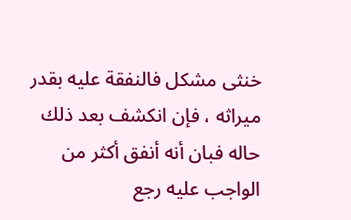خنثى مشكل فالنفقة عليه بقدر ميراثه ، فإن انكشف بعد ذلك حاله فبان أنه أنفق أكثر من الواجب عليه رجع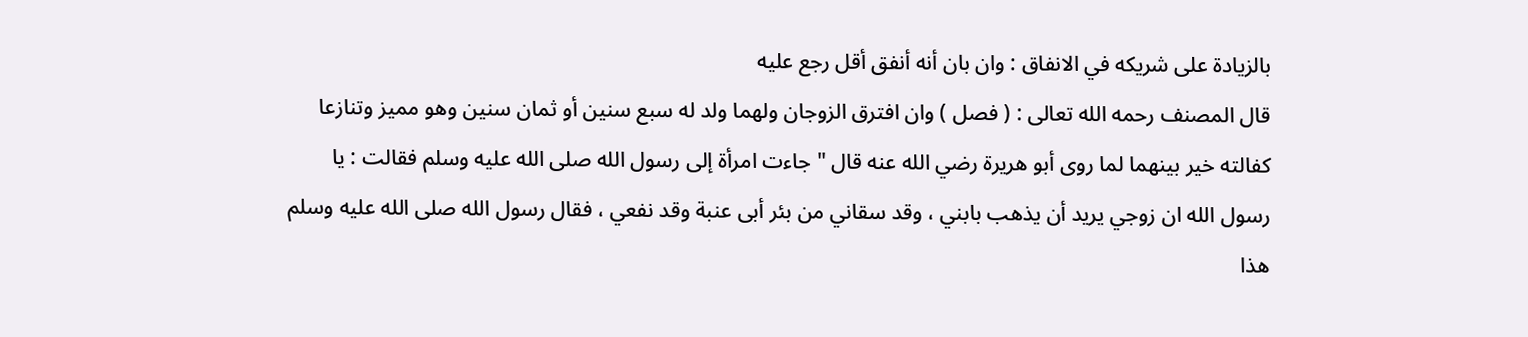بالزيادة على شريكه في الانفاق : وان بان أنه أنفق أقل رجع عليه
قال المصنف رحمه الله تعالى : ( فصل ) وان افترق الزوجان ولهما ولد له سبع سنين أو ثمان سنين وهو مميز وتنازعا كفالته خير بينهما لما روى أبو هريرة رضي الله عنه قال " جاءت امرأة إلى رسول الله صلى الله عليه وسلم فقالت : يا رسول الله ان زوجي يريد أن يذهب بابني ، وقد سقاني من بئر أبى عنبة وقد نفعي ، فقال رسول الله صلى الله عليه وسلم هذا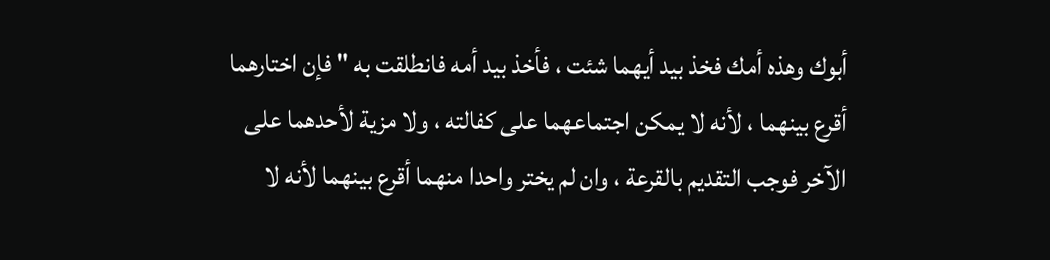أبوك وهذه أمك فخذ بيد أيهما شئت ، فأخذ بيد أمه فانطلقت به " فإن اختارهما أقرع بينهما ، لأنه لا يمكن اجتماعهما على كفالته ، ولا مزية لأحدهما على الآخر فوجب التقديم بالقرعة ، وان لم يختر واحدا منهما أقرع بينهما لأنه لا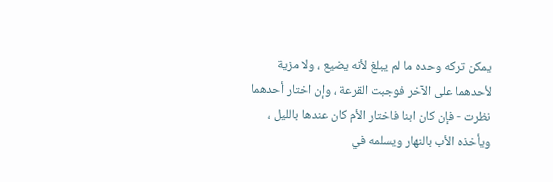يمكن تركه وحده ما لم يبلغ لأنه يضيع ، ولا مزية لأحدهما على الآخر فوجبت القرعة ، وإن اختار أحدهما نظرت - فإن كان ابنا فاختار الأم كان عندها بالليل ، ويأخذه الأب بالنهار ويسلمه في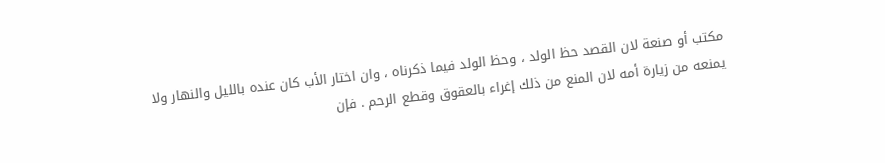مكتب أو صنعة لان القصد حظ الولد ، وحظ الولد فيما ذكرناه ، وان اختار الأب كان عنده بالليل والنهار ولا يمنعه من زيارة أمه لان المنع من ذلك إغراء بالعقوق وقطع الرحم . فإن